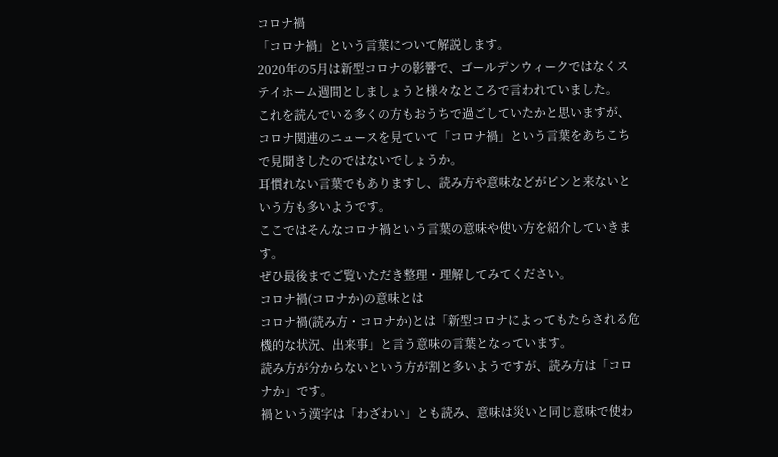コロナ禍
「コロナ禍」という言葉について解説します。
2020年の5月は新型コロナの影響で、ゴールデンウィークではなくステイホーム週間としましょうと様々なところで言われていました。
これを読んでいる多くの方もおうちで過ごしていたかと思いますが、コロナ関連のニュースを見ていて「コロナ禍」という言葉をあちこちで見聞きしたのではないでしょうか。
耳慣れない言葉でもありますし、読み方や意味などがピンと来ないという方も多いようです。
ここではそんなコロナ禍という言葉の意味や使い方を紹介していきます。
ぜひ最後までご覧いただき整理・理解してみてください。
コロナ禍(コロナか)の意味とは
コロナ禍(読み方・コロナか)とは「新型コロナによってもたらされる危機的な状況、出来事」と言う意味の言葉となっています。
読み方が分からないという方が割と多いようですが、読み方は「コロナか」です。
禍という漢字は「わざわい」とも読み、意味は災いと同じ意味で使わ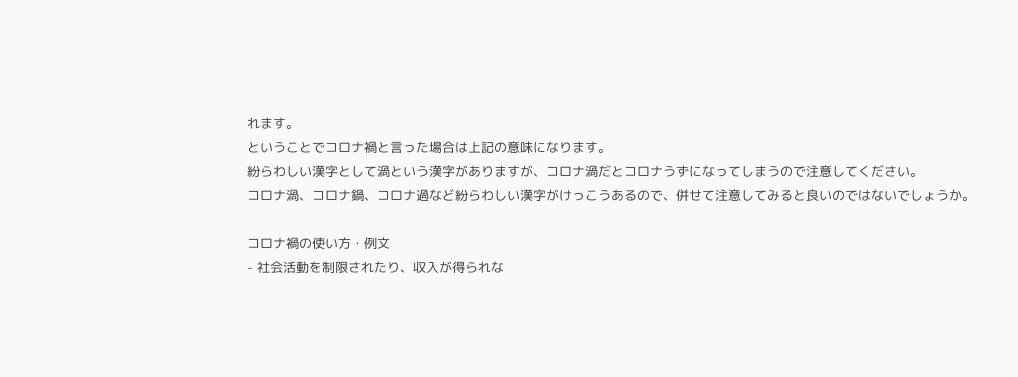れます。
ということでコロナ禍と言った場合は上記の意味になります。
紛らわしい漢字として渦という漢字がありますが、コロナ渦だとコロナうずになってしまうので注意してください。
コロナ渦、コロナ鍋、コロナ過など紛らわしい漢字がけっこうあるので、併せて注意してみると良いのではないでしょうか。

コロナ禍の使い方・例文
- 社会活動を制限されたり、収入が得られな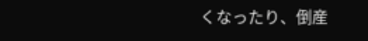くなったり、倒産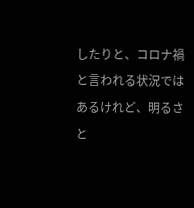したりと、コロナ禍と言われる状況ではあるけれど、明るさと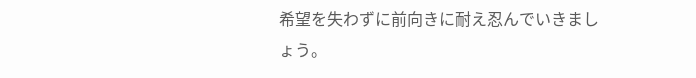希望を失わずに前向きに耐え忍んでいきましょう。